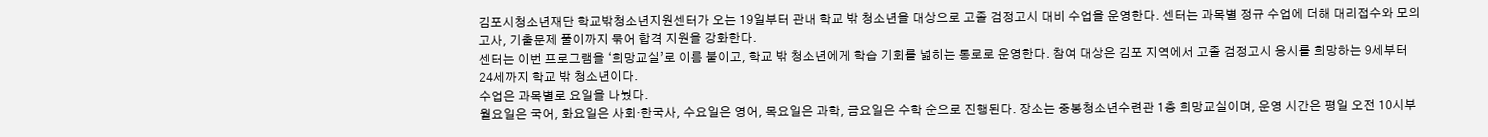김포시청소년재단 학교밖청소년지원센터가 오는 19일부터 관내 학교 밖 청소년을 대상으로 고졸 검정고시 대비 수업을 운영한다. 센터는 과목별 정규 수업에 더해 대리접수와 모의고사, 기출문제 풀이까지 묶어 합격 지원을 강화한다.
센터는 이번 프로그램을 ‘희망교실’로 이름 붙이고, 학교 밖 청소년에게 학습 기회를 넓히는 통로로 운영한다. 참여 대상은 김포 지역에서 고졸 검정고시 응시를 희망하는 9세부터 24세까지 학교 밖 청소년이다.
수업은 과목별로 요일을 나눴다.
월요일은 국어, 화요일은 사회·한국사, 수요일은 영어, 목요일은 과학, 금요일은 수학 순으로 진행된다. 장소는 중봉청소년수련관 1층 희망교실이며, 운영 시간은 평일 오전 10시부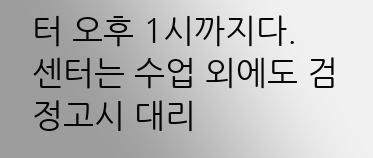터 오후 1시까지다.
센터는 수업 외에도 검정고시 대리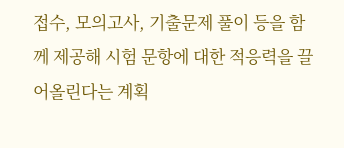접수, 모의고사, 기출문제 풀이 등을 함께 제공해 시험 문항에 대한 적응력을 끌어올린다는 계획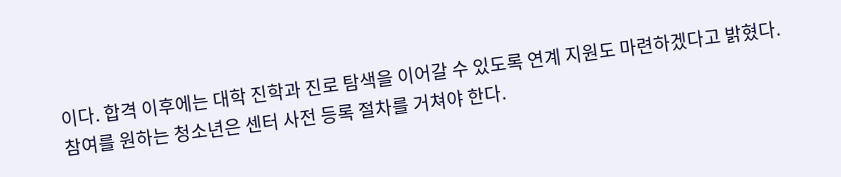이다. 합격 이후에는 대학 진학과 진로 탐색을 이어갈 수 있도록 연계 지원도 마련하겠다고 밝혔다.
참여를 원하는 청소년은 센터 사전 등록 절차를 거쳐야 한다.